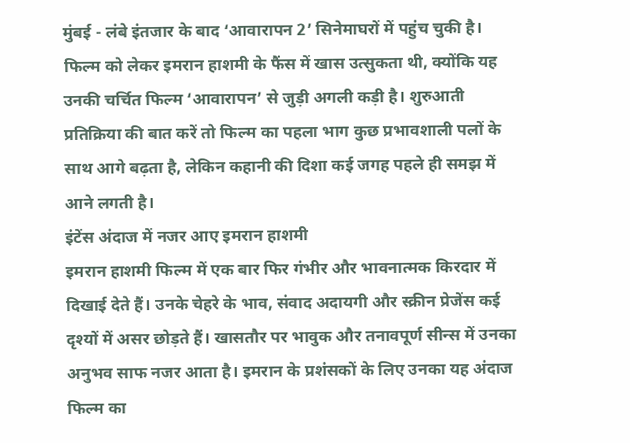मुंबई - लंबे इंतजार के बाद ‘आवारापन 2’ सिनेमाघरों में पहुंच चुकी है। फिल्म को लेकर इमरान हाशमी के फैंस में खास उत्सुकता थी, क्योंकि यह उनकी चर्चित फिल्म ‘आवारापन’ से जुड़ी अगली कड़ी है। शुरुआती प्रतिक्रिया की बात करें तो फिल्म का पहला भाग कुछ प्रभावशाली पलों के साथ आगे बढ़ता है, लेकिन कहानी की दिशा कई जगह पहले ही समझ में आने लगती है।
इंटेंस अंदाज में नजर आए इमरान हाशमी
इमरान हाशमी फिल्म में एक बार फिर गंभीर और भावनात्मक किरदार में दिखाई देते हैं। उनके चेहरे के भाव, संवाद अदायगी और स्क्रीन प्रेजेंस कई दृश्यों में असर छोड़ते हैं। खासतौर पर भावुक और तनावपूर्ण सीन्स में उनका अनुभव साफ नजर आता है। इमरान के प्रशंसकों के लिए उनका यह अंदाज फिल्म का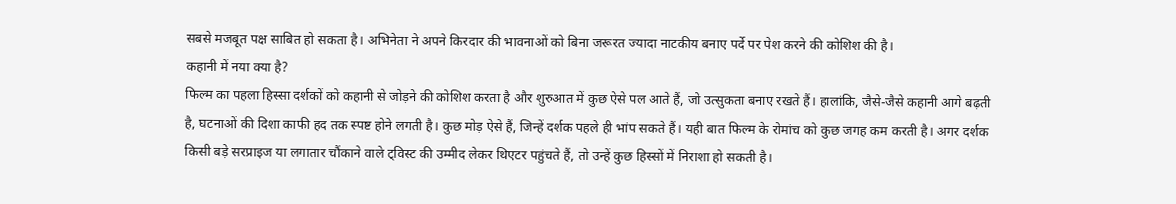सबसे मजबूत पक्ष साबित हो सकता है। अभिनेता ने अपने किरदार की भावनाओं को बिना जरूरत ज्यादा नाटकीय बनाए पर्दे पर पेश करने की कोशिश की है।
कहानी में नया क्या है?
फिल्म का पहला हिस्सा दर्शकों को कहानी से जोड़ने की कोशिश करता है और शुरुआत में कुछ ऐसे पल आते हैं, जो उत्सुकता बनाए रखते हैं। हालांकि, जैसे-जैसे कहानी आगे बढ़ती है, घटनाओं की दिशा काफी हद तक स्पष्ट होने लगती है। कुछ मोड़ ऐसे हैं, जिन्हें दर्शक पहले ही भांप सकते हैं। यही बात फिल्म के रोमांच को कुछ जगह कम करती है। अगर दर्शक किसी बड़े सरप्राइज या लगातार चौंकाने वाले ट्विस्ट की उम्मीद लेकर थिएटर पहुंचते हैं, तो उन्हें कुछ हिस्सों में निराशा हो सकती है।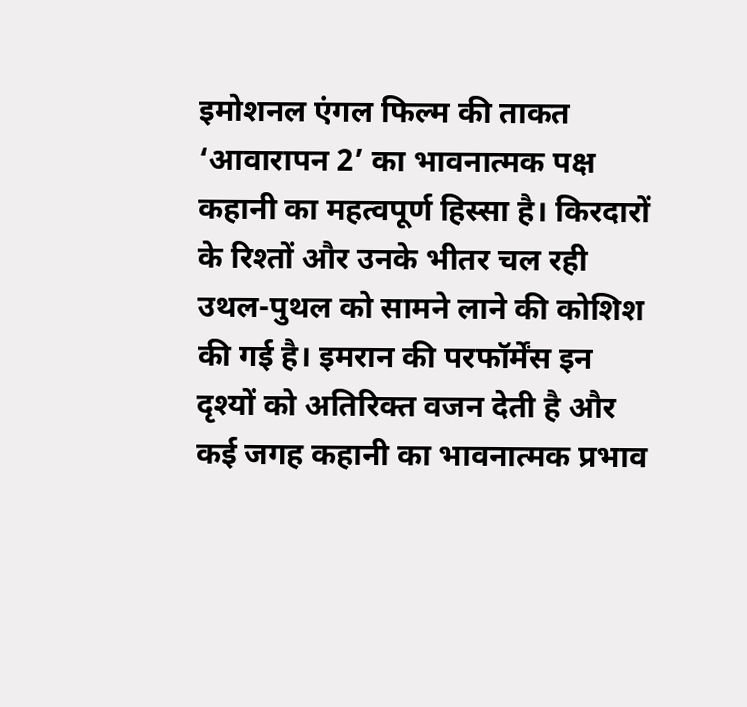इमोशनल एंगल फिल्म की ताकत
‘आवारापन 2’ का भावनात्मक पक्ष कहानी का महत्वपूर्ण हिस्सा है। किरदारों के रिश्तों और उनके भीतर चल रही उथल-पुथल को सामने लाने की कोशिश की गई है। इमरान की परफॉर्मेंस इन दृश्यों को अतिरिक्त वजन देती है और कई जगह कहानी का भावनात्मक प्रभाव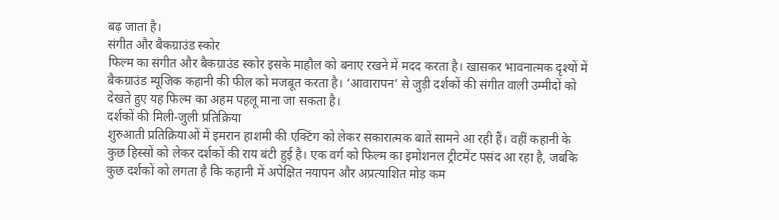बढ़ जाता है।
संगीत और बैकग्राउंड स्कोर
फिल्म का संगीत और बैकग्राउंड स्कोर इसके माहौल को बनाए रखने में मदद करता है। खासकर भावनात्मक दृश्यों में बैकग्राउंड म्यूजिक कहानी की फील को मजबूत करता है। ‘आवारापन’ से जुड़ी दर्शकों की संगीत वाली उम्मीदों को देखते हुए यह फिल्म का अहम पहलू माना जा सकता है।
दर्शकों की मिली-जुली प्रतिक्रिया
शुरुआती प्रतिक्रियाओं में इमरान हाशमी की एक्टिंग को लेकर सकारात्मक बातें सामने आ रही हैं। वहीं कहानी के कुछ हिस्सों को लेकर दर्शकों की राय बंटी हुई है। एक वर्ग को फिल्म का इमोशनल ट्रीटमेंट पसंद आ रहा है, जबकि कुछ दर्शकों को लगता है कि कहानी में अपेक्षित नयापन और अप्रत्याशित मोड़ कम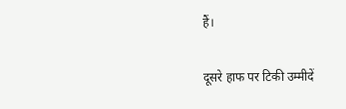हैं।

दूसरे हाफ पर टिकी उम्मीदें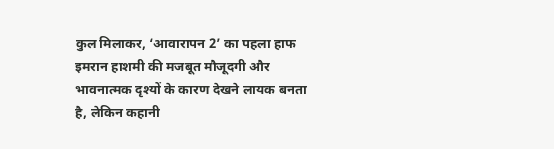कुल मिलाकर, ‘आवारापन 2’ का पहला हाफ इमरान हाशमी की मजबूत मौजूदगी और भावनात्मक दृश्यों के कारण देखने लायक बनता है, लेकिन कहानी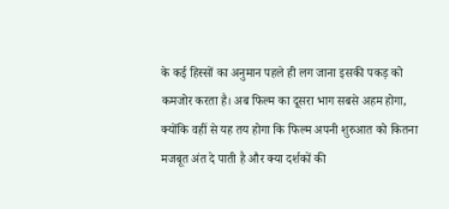के कई हिस्सों का अनुमान पहले ही लग जाना इसकी पकड़ को कमजोर करता है। अब फिल्म का दूसरा भाग सबसे अहम होगा, क्योंकि वहीं से यह तय होगा कि फिल्म अपनी शुरुआत को कितना मजबूत अंत दे पाती है और क्या दर्शकों की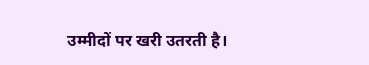उम्मीदों पर खरी उतरती है।